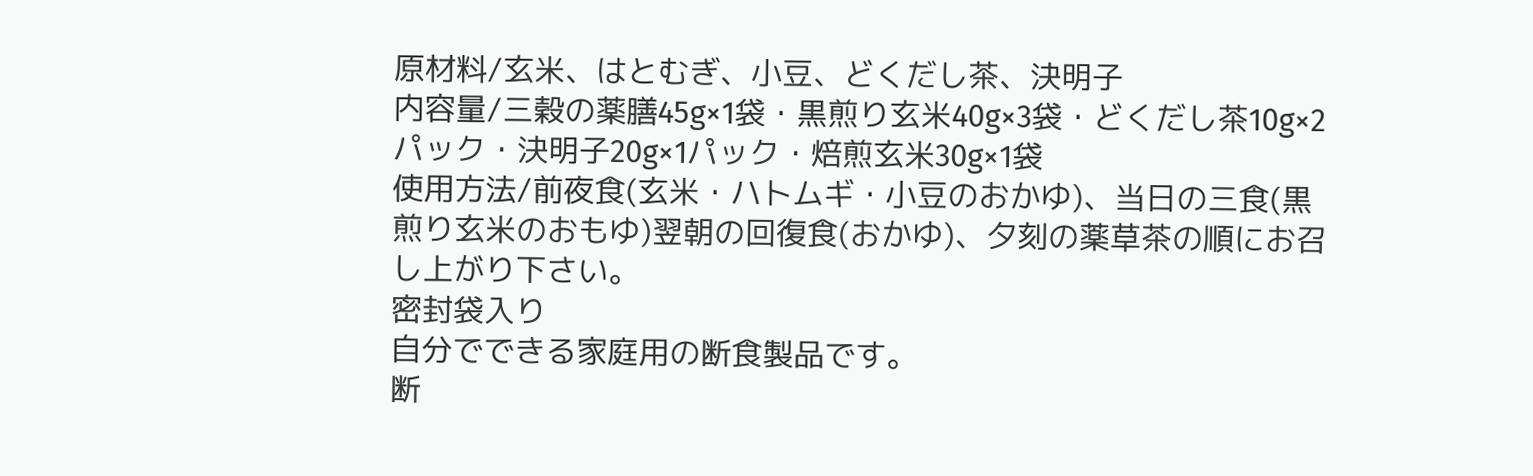原材料/玄米、はとむぎ、小豆、どくだし茶、決明子
内容量/三穀の薬膳45g×1袋・黒煎り玄米40g×3袋・どくだし茶10g×2パック・決明子20g×1パック・焙煎玄米30g×1袋
使用方法/前夜食(玄米・ハトムギ・小豆のおかゆ)、当日の三食(黒煎り玄米のおもゆ)翌朝の回復食(おかゆ)、夕刻の薬草茶の順にお召し上がり下さい。
密封袋入り
自分でできる家庭用の断食製品です。
断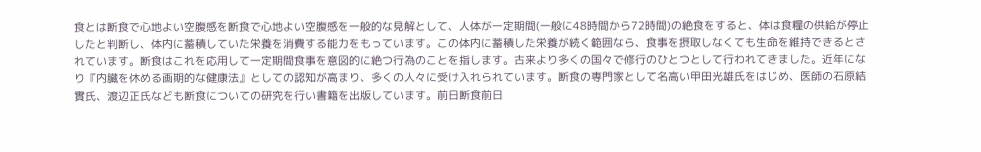食とは断食で心地よい空腹感を断食で心地よい空腹感を一般的な見解として、人体が一定期間(一般に48時間から72時間)の絶食をすると、体は食糧の供給が停止したと判断し、体内に蓄積していた栄養を消費する能力をもっています。この体内に蓄積した栄養が続く範囲なら、食事を摂取しなくても生命を維持できるとされています。断食はこれを応用して一定期間食事を意図的に絶つ行為のことを指します。古来より多くの国々で修行のひとつとして行われてきました。近年になり『内臓を休める画期的な健康法』としての認知が高まり、多くの人々に受け入れられています。断食の専門家として名高い甲田光雄氏をはじめ、医師の石原結實氏、渡辺正氏なども断食についての研究を行い書籍を出版しています。前日断食前日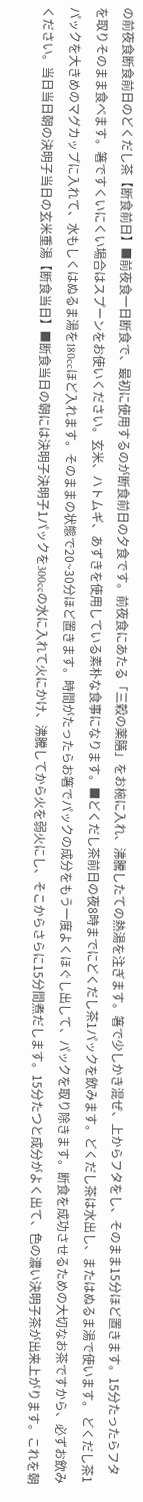の前夜食断食前日のどくだし茶【断食前日】■前夜食一日断食で、最初に使用するのが断食前日の夕食です。前夜食にあたる「三穀の薬膳」をお椀に入れ、沸騰したての熱湯を注ぎます。箸で少しかき混ぜ、上からフタをし、そのまま15分ほど置きます。15分たったらフタを取りそのまま食べます。箸ですくいにくい場合はスプーンをお使いください。玄米、ハトムギ、あずきを使用している素朴な食事になります。■どくだし茶前日の夜8時までにどくだし茶1パックを飲みます。どくだし茶は水出し、またはぬるま湯で使います。 どくだし茶1パックを大きめのマグカップに入れて、水もしくはぬるま湯を180ccほど入れます。そのままの状態で20~30分ほど置きます。時間がたったらお箸でパックの成分をもう一度よくほぐし出して、パックを取り除きます。断食を成功させるための大切なお茶ですから、必ずお飲みください。当日当日朝の決明子当日の玄米重湯【断食当日】■断食当日の朝には決明子決明子1パックを300ccの水に入れて火にかけ、沸騰してから火を弱火にし、そこからさらに15分間煮だします。15分たつと成分がよく出て、色の濃い決明子茶が出来上がります。これを朝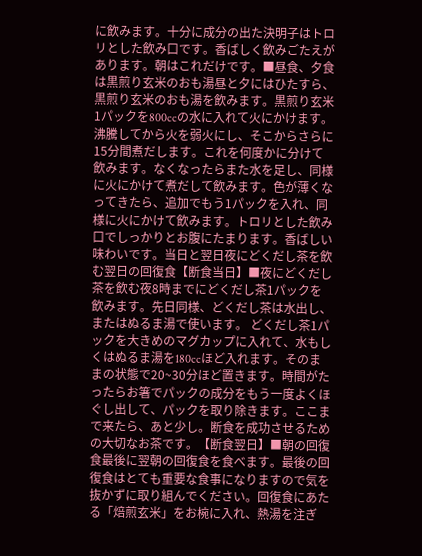に飲みます。十分に成分の出た決明子はトロリとした飲み口です。香ばしく飲みごたえがあります。朝はこれだけです。■昼食、夕食は黒煎り玄米のおも湯昼と夕にはひたすら、黒煎り玄米のおも湯を飲みます。黒煎り玄米1パックを800ccの水に入れて火にかけます。沸騰してから火を弱火にし、そこからさらに15分間煮だします。これを何度かに分けて飲みます。なくなったらまた水を足し、同様に火にかけて煮だして飲みます。色が薄くなってきたら、追加でもう1パックを入れ、同様に火にかけて飲みます。トロリとした飲み口でしっかりとお腹にたまります。香ばしい味わいです。当日と翌日夜にどくだし茶を飲む翌日の回復食【断食当日】■夜にどくだし茶を飲む夜8時までにどくだし茶1パックを飲みます。先日同様、どくだし茶は水出し、またはぬるま湯で使います。 どくだし茶1パックを大きめのマグカップに入れて、水もしくはぬるま湯を180ccほど入れます。そのままの状態で20~30分ほど置きます。時間がたったらお箸でパックの成分をもう一度よくほぐし出して、パックを取り除きます。ここまで来たら、あと少し。断食を成功させるための大切なお茶です。【断食翌日】■朝の回復食最後に翌朝の回復食を食べます。最後の回復食はとても重要な食事になりますので気を抜かずに取り組んでください。回復食にあたる「焙煎玄米」をお椀に入れ、熱湯を注ぎ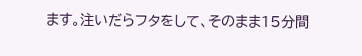ます。注いだらフタをして、そのまま15分間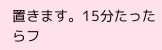置きます。15分たったらフ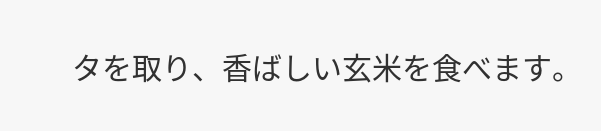タを取り、香ばしい玄米を食べます。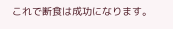これで断食は成功になります。